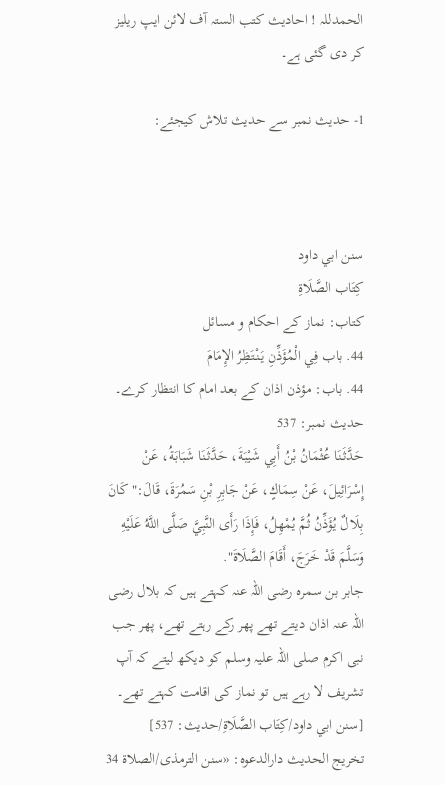الحمدللہ ! احادیث کتب الستہ آف لائن ایپ ریلیز کر دی گئی ہے۔

1- حدیث نمبر سے حدیث تلاش کیجئے:



سنن ابي داود
كِتَاب الصَّلَاةِ
کتاب: نماز کے احکام و مسائل
44. باب فِي الْمُؤَذِّنِ يَنْتَظِرُ الإِمَامَ
44. باب: مؤذن اذان کے بعد امام کا انتظار کرے۔
حدیث نمبر: 537
حَدَّثَنَا عُثْمَانُ بْنُ أَبِي شَيْبَةَ، حَدَّثَنَا شَبَابَةُ، عَنْ إِسْرَائِيلَ، عَنْ سِمَاكٍ، عَنْ جَابِرِ بْنِ سَمُرَةَ، قَالَ:" كَانَ بِلَالٌ يُؤَذِّنُ ثُمَّ يُمْهِلُ، فَإِذَا رَأَى النَّبِيَّ صَلَّى اللَّهُ عَلَيْهِ وَسَلَّمَ قَدْ خَرَجَ، أَقَامَ الصَّلَاةَ".
جابر بن سمرہ رضی اللہ عنہ کہتے ہیں کہ بلال رضی اللہ عنہ اذان دیتے تھے پھر رکے رہتے تھے، پھر جب نبی اکرم صلی اللہ علیہ وسلم کو دیکھ لیتے کہ آپ تشریف لا رہے ہیں تو نماز کی اقامت کہتے تھے۔ [سنن ابي داود/كِتَاب الصَّلَاةِ/حدیث: 537]
تخریج الحدیث دارالدعوہ: «سنن الترمذی/الصلاة 34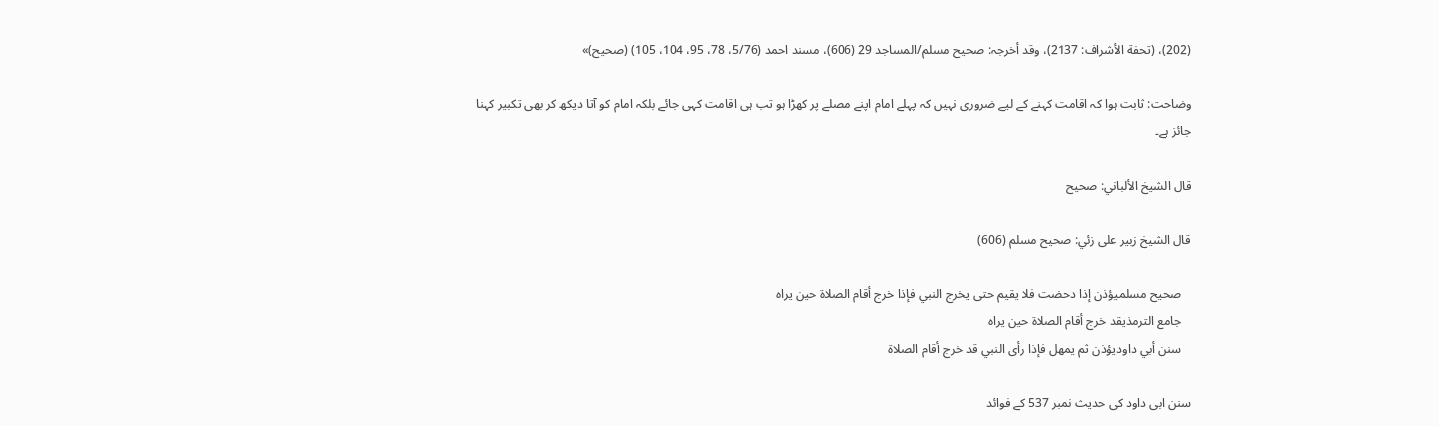(202)، (تحفة الأشراف: 2137)، وقد أخرجہ: صحیح مسلم/المساجد 29 (606)، مسند احمد (5/76، 78، 95، 104، 105) (صحیح)»

وضاحت: ثابت ہوا کہ اقامت کہنے کے لیے ضروری نہیں کہ پہلے امام اپنے مصلے پر کھڑا ہو تب ہی اقامت کہی جائے بلکہ امام کو آتا دیکھ کر بھی تکبیر کہنا جائز ہے۔

قال الشيخ الألباني: صحيح

قال الشيخ زبير على زئي: صحيح مسلم (606)

   صحيح مسلميؤذن إذا دحضت فلا يقيم حتى يخرج النبي فإذا خرج أقام الصلاة حين يراه
   جامع الترمذيقد خرج أقام الصلاة حين يراه
   سنن أبي داوديؤذن ثم يمهل فإذا رأى النبي قد خرج أقام الصلاة

سنن ابی داود کی حدیث نمبر 537 کے فوائد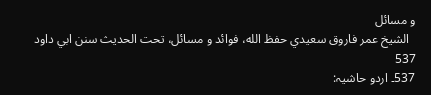و مسائل
  الشيخ عمر فاروق سعيدي حفظ الله، فوائد و مسائل، تحت الحديث سنن ابي داود 537
537۔ اردو حاشیہ: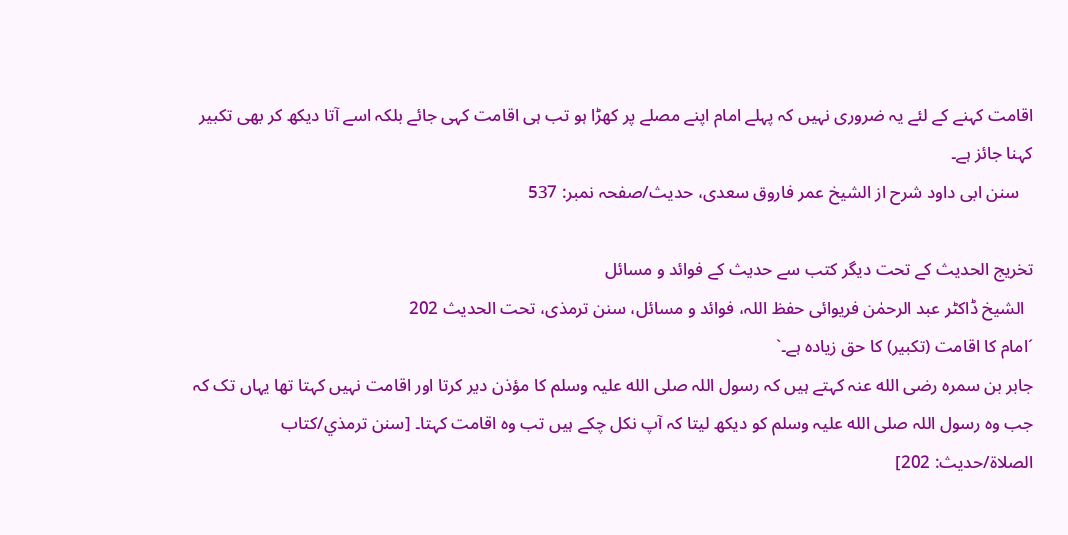اقامت کہنے کے لئے یہ ضروری نہیں کہ پہلے امام اپنے مصلے پر کھڑا ہو تب ہی اقامت کہی جائے بلکہ اسے آتا دیکھ کر بھی تکبیر کہنا جائز ہے۔
   سنن ابی داود شرح از الشیخ عمر فاروق سعدی، حدیث/صفحہ نمبر: 537

تخریج الحدیث کے تحت دیگر کتب سے حدیث کے فوائد و مسائل
  الشیخ ڈاکٹر عبد الرحمٰن فریوائی حفظ اللہ، فوائد و مسائل، سنن ترمذی، تحت الحديث 202
´امام کا اقامت (تکبیر) کا حق زیادہ ہے۔`
جابر بن سمرہ رضی الله عنہ کہتے ہیں کہ رسول اللہ صلی الله علیہ وسلم کا مؤذن دیر کرتا اور اقامت نہیں کہتا تھا یہاں تک کہ جب وہ رسول اللہ صلی الله علیہ وسلم کو دیکھ لیتا کہ آپ نکل چکے ہیں تب وہ اقامت کہتا۔ [سنن ترمذي/كتاب الصلاة/حدیث: 202]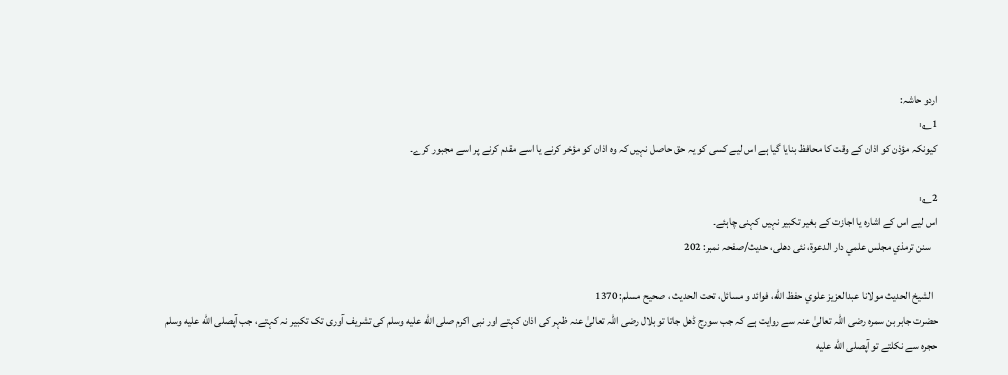اردو حاشہ:
1؎:
کیونکہ مؤذن کو اذان کے وقت کا محافظ بنایا گیا ہے اس لیے کسی کو یہ حق حاصل نہیں کہ وہ اذان کو مؤخر کرنے یا اسے مقدم کرنے پر اسے مجبور کرے۔

2؎:
اس لیے اس کے اشارہ یا اجازت کے بغیر تکبیر نہیں کہنی چاہئے۔
   سنن ترمذي مجلس علمي دار الدعوة، نئى دهلى، حدیث/صفحہ نمبر: 202

  الشيخ الحديث مولانا عبدالعزيز علوي حفظ الله، فوائد و مسائل، تحت الحديث ، صحيح مسلم: 1370
حضرت جابر بن سمرہ رضی اللہ تعالیٰ عنہ سے روایت ہے کہ جب سورج ڈھل جاتا تو بلال رضی اللہ تعالیٰ عنہ ظہر کی اذان کہتے اور نبی اکرم صلى الله عليه وسلم کی تشریف آوری تک تکبیر نہ کہتے، جب آپصلى الله عليه وسلم حجرہ سے نکلتے تو آپصلى الله عليه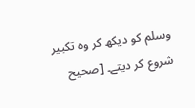وسلم کو دیکھ کر وہ تکبیر شروع کر دیتے۔ [صحيح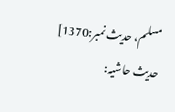مسلم، حديث نمبر:1370]
حدیث حاشیہ: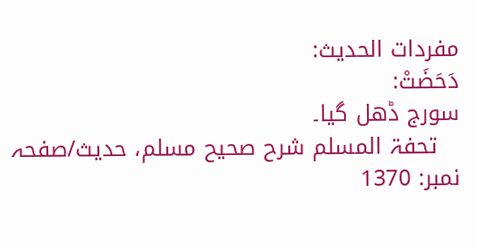مفردات الحدیث:
دَحَضَتْ:
سورج ڈھل گیا۔
   تحفۃ المسلم شرح صحیح مسلم، حدیث/صفحہ نمبر: 1370